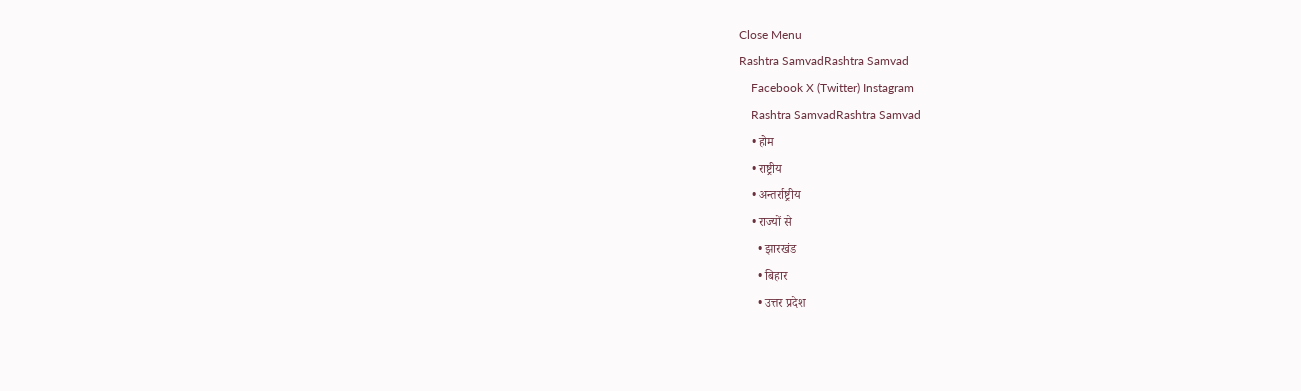Close Menu
Rashtra SamvadRashtra Samvad
    Facebook X (Twitter) Instagram
    Rashtra SamvadRashtra Samvad
    • होम
    • राष्ट्रीय
    • अन्तर्राष्ट्रीय
    • राज्यों से
      • झारखंड
      • बिहार
      • उत्तर प्रदेश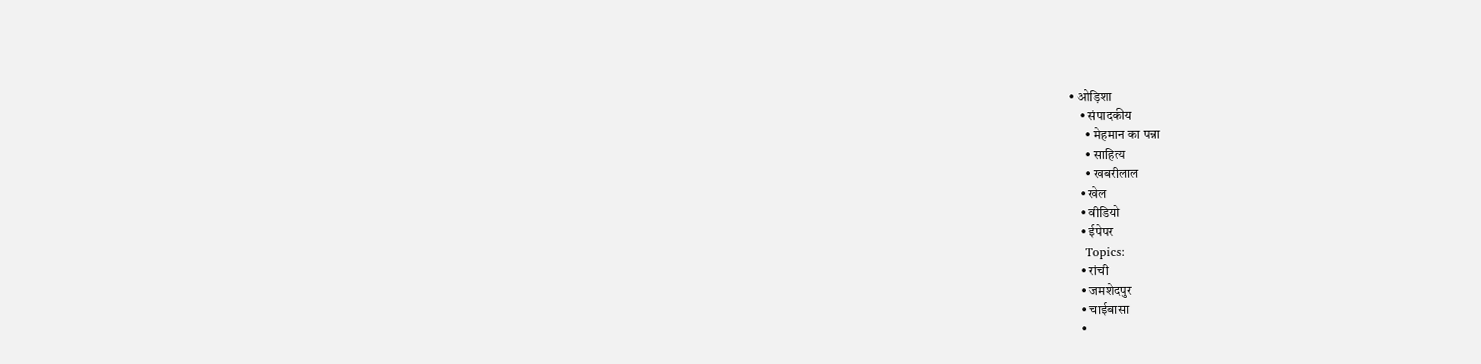• ओड़िशा
    • संपादकीय
      • मेहमान का पन्ना
      • साहित्य
      • खबरीलाल
    • खेल
    • वीडियो
    • ईपेपर
    Topics:
    • रांची
    • जमशेदपुर
    • चाईबासा
    •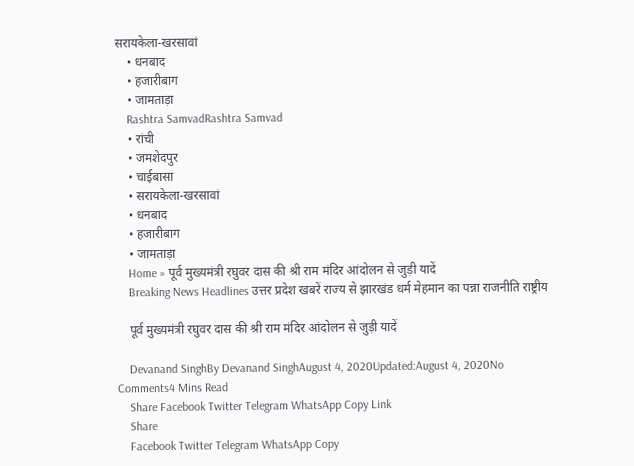सरायकेला-खरसावां
    • धनबाद
    • हजारीबाग
    • जामताड़ा
    Rashtra SamvadRashtra Samvad
    • रांची
    • जमशेदपुर
    • चाईबासा
    • सरायकेला-खरसावां
    • धनबाद
    • हजारीबाग
    • जामताड़ा
    Home » पूर्व मुख्यमंत्री रघुवर दास की श्री राम मंदिर आंदोलन से जुड़ी यादें
    Breaking News Headlines उत्तर प्रदेश खबरें राज्य से झारखंड धर्म मेहमान का पन्ना राजनीति राष्ट्रीय

    पूर्व मुख्यमंत्री रघुवर दास की श्री राम मंदिर आंदोलन से जुड़ी यादें

    Devanand SinghBy Devanand SinghAugust 4, 2020Updated:August 4, 2020No Comments4 Mins Read
    Share Facebook Twitter Telegram WhatsApp Copy Link
    Share
    Facebook Twitter Telegram WhatsApp Copy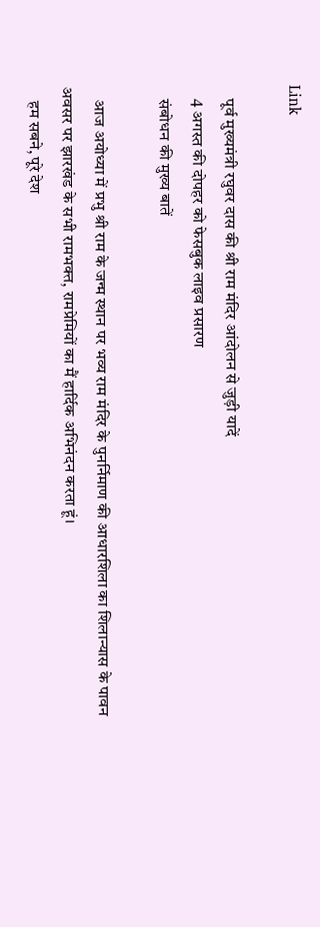Link

    पूर्व मुख्यमंत्री रघुवर दास की श्री राम मंदिर आंदोलन से जुड़ी यादें
    4 अगस्त की दोपहर को फेसबुक लाइव प्रसारण
    संबोधन की मुख्य बातें

    आज अयोध्या में प्रभु श्री राम के जन्म स्थान पर भव्य राम मंदिर के पुनर्निमाण की आधारशिला का शिलान्यास के पावन अवसर पर झारखंड के सभी रामभक्त, रामप्रेमियों का मैं हार्दिक अभिनंदन करता हूं।
    हम सबने, पूरे देश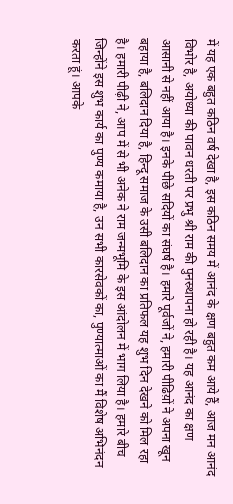में यह एक बहुत कठिन वर्ष देखा है, इस कठिन समय में आनंद के क्षण बहुत कम आये हैं, आज मन आनंद विभोर है, अयोध्या की पावन धरती पर प्रभु श्री राम की पुनस्र्थापना हो रही है। यह आनंद का क्षण आसानी से नहीं आया है। इनके पीछे सदियों का संघर्ष है। हमारे पूर्वजों ने, हमारी पीढिय़ों ने अपना खून बहाया है, बलिदान दिया है, हिन्दू समाज के उसी बलिदान का प्रतिफल यह शुभ दिन देखने को मिल रहा है। हमारी पीढ़ी ने, आप में से भी अनेक ने राम जन्मभूमि के इस आंदोलन में भाग लिया है। हमारे बीच जिन्होंने इस शुभ कार्य का पुण्य कमाया है, उन सभी कारसेवकों का, पुण्यात्माओं का मैं विशेष अभिनंदन करता हूं। आपके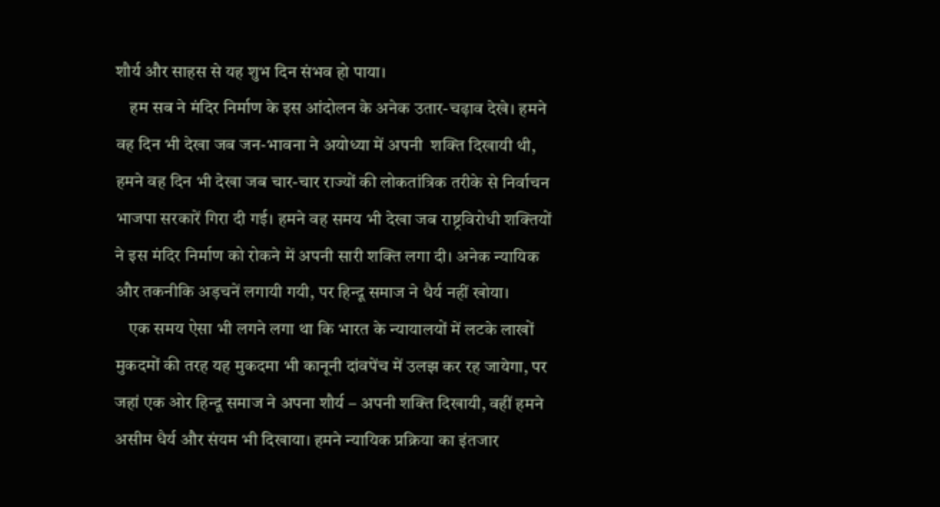शौर्य और साहस से यह शुभ दिन संभव हो पाया।
    हम सब ने मंदिर निर्माण के इस आंदोलन के अनेक उतार-चढ़ाव देखे। हमने वह दिन भी देखा जब जन-भावना ने अयोध्या में अपनी  शक्ति दिखायी थी, हमने वह दिन भी देखा जब चार-चार राज्यों की लोकतांत्रिक तरीके से निर्वाचन भाजपा सरकारें गिरा दी गई। हमने वह समय भी देखा जब राष्ट्रविरोधी शक्तियों ने इस मंदिर निर्माण को रोकने में अपनी सारी शक्ति लगा दी। अनेक न्यायिक और तकनीकि अड़चनें लगायी गयी, पर हिन्दू समाज ने धैर्य नहीं खोया।
    एक समय ऐसा भी लगने लगा था कि भारत के न्यायालयों में लटके लाखों मुकदमों की तरह यह मुकदमा भी कानूनी दांवपेंच में उलझ कर रह जायेगा, पर जहां एक ओर हिन्दू समाज ने अपना शौर्य – अपनी शक्ति दिखायी, वहीं हमने असीम धैर्य और संयम भी दिखाया। हमने न्यायिक प्रक्रिया का इंतजार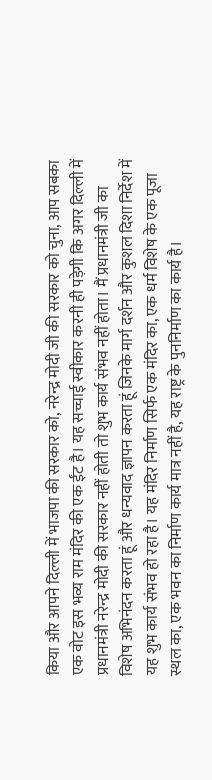किया और आपने दिल्ली में भाजपा की सरकार को, नरेन्द्र मोदी जी की सरकार को चुना, आप सबका एक वोट इस भव्य राम मंदिर की एक ईंट है। यह सच्चाई स्वीकार करनी ही पड़ेगी कि अगर दिल्ली में प्रधानमंत्री नरेन्द्र मोदी की सरकार नहीं होती तो शुभ कार्य संभव नहीं होता। मैं प्रधानमंत्री जी का विशेष अभिनंदन करता हूं और धन्यवाद ज्ञापन करता हूं जिनके मार्ग दर्शन और कुशल दिशा निर्देश में यह शुभ कार्य संभव हो रहा है। यह मंदिर निर्माण सिर्फ एक मंदिर का, एक धर्म विशेष के एक पूजा स्थल का, एक भवन का निर्माण कार्य मात्र नहीं है, यह राष्ट्र के पुननिर्माण का कार्य है।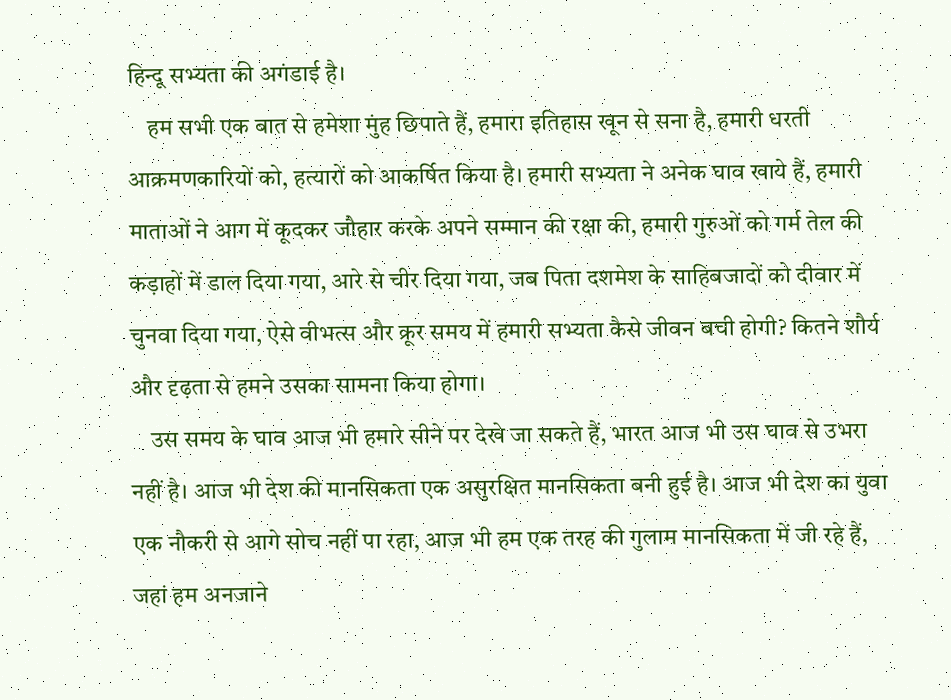हिन्दू सभ्यता की अगंडाई है।
    हम सभी एक बात से हमेशा मुंह छिपाते हैं, हमारा इतिहास खून से सना है, हमारी धरती आक्रमणकारियों को, हत्यारों को आकर्षित किया है। हमारी सभ्यता ने अनेक घाव खाये हैं, हमारी माताओं ने आग में कूदकर जौहार करके अपने सम्मान की रक्षा की, हमारी गुरुओं को गर्म तेल की कड़ाहों में डाल दिया गया, आरे से चीर दिया गया, जब पिता दशमेश के साहिबजादों को दीवार में चुनवा दिया गया, ऐसे वीभत्स और क्रूर समय में हमारी सभ्यता कैसे जीवन बची होगी? कितने शौर्य और दृढ़ता से हमने उसका सामना किया होगा।
    उस समय के घाव आज भी हमारे सीने पर देखे जा सकते हैं, भारत आज भी उस घाव से उभरा नहीं है। आज भी देश की मानसिकता एक असुरक्षित मानसिकता बनी हुई है। आज भी देश का युवा एक नौकरी से आगे सोच नहीं पा रहा, आज भी हम एक तरह की गुलाम मानसिकता में जी रहे हैं, जहां हम अनजाने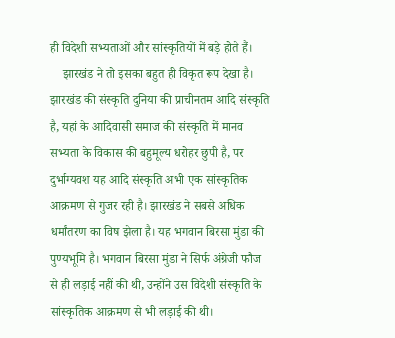ही विदेशी सभ्यताओं और सांस्कृतियों में बड़े होते हैं।
    झारखंड ने तो इसका बहुत ही विकृत रूप देखा है। झारखंड की संस्कृति दुनिया की प्राचीनतम आदि संस्कृति है, यहां के आदिवासी समाज की संस्कृति में मानव सभ्यता के विकास की बहुमूल्य धरोहर छुपी है, पर दुर्भाग्यवश यह आदि संस्कृति अभी एक सांस्कृतिक आक्रमण से गुजर रही है। झारखंड ने सबसे अधिक धर्मांतरण का विष झेला है। यह भगवान बिरसा मुंडा की पुण्यभूमि है। भगवान बिरसा मुंडा ने सिर्फ अंग्रेजी फौज से ही लड़ाई नहीं की थी, उन्होंने उस विदेशी संस्कृति के सांस्कृतिक आक्रमण से भी लड़ाई की थी।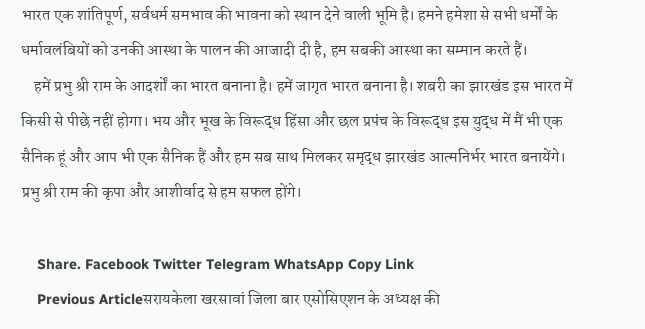भारत एक शांतिपूर्ण, सर्वधर्म समभाव की भावना को स्थान देने वाली भूमि है। हमने हमेशा से सभी धर्मों के धर्मावलंबियों को उनकी आस्था के पालन की आजादी दी है, हम सबकी आस्था का सम्मान करते हैं।
    हमें प्रभु श्री राम के आदर्शों का भारत बनाना है। हमें जागृत भारत बनाना है। शबरी का झारखंड इस भारत में किसी से पीछे नहीं होगा। भय और भूख के विरूद्ध हिंसा और छल प्रपंच के विरूद्ध इस युद्ध में मैं भी एक सैनिक हूं और आप भी एक सैनिक हैं और हम सब साथ मिलकर समृद्ध झारखंड आत्मनिर्भर भारत बनायेंगे। प्रभु श्री राम की कृपा और आशीर्वाद से हम सफल होंगे।

    Share. Facebook Twitter Telegram WhatsApp Copy Link
    Previous Articleसरायकेला खरसावां जिला बार एसोसिएशन के अध्यक्ष की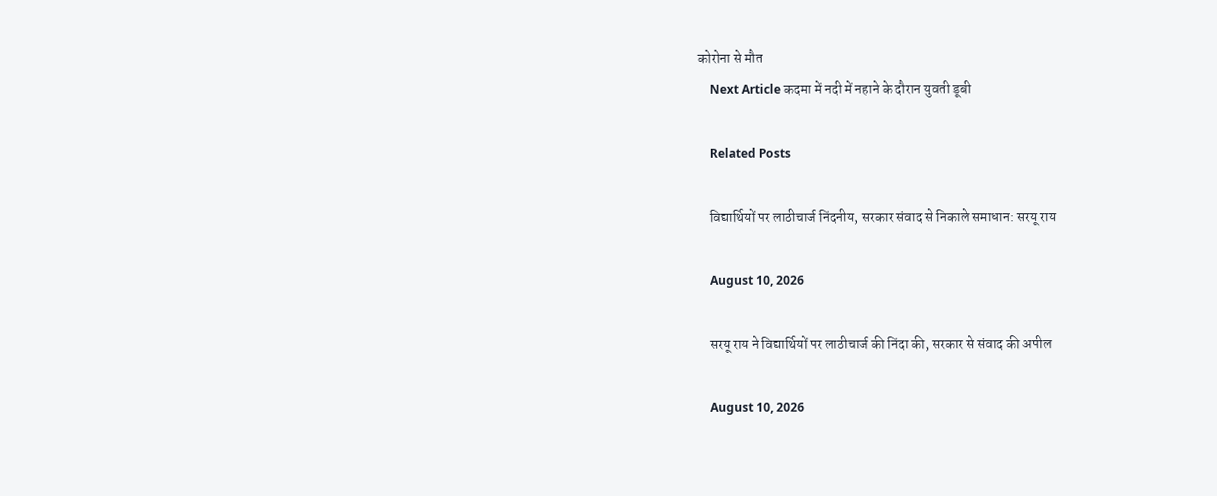कोरोना से मौत
    Next Article कदमा में नदी में नहाने के दौरान युवती डूबी

    Related Posts

    विद्यार्थियों पर लाठीचार्ज निंदनीय, सरकार संवाद से निकाले समाधान: सरयू राय

    August 10, 2026

    सरयू राय ने विद्यार्थियों पर लाठीचार्ज की निंदा की, सरकार से संवाद की अपील

    August 10, 2026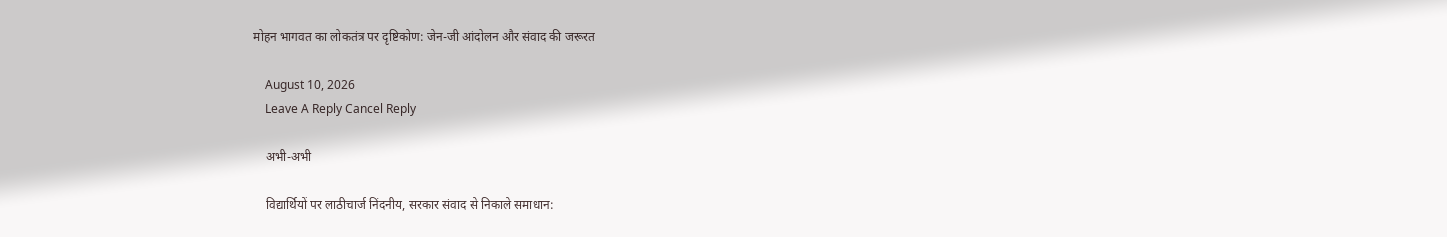मोहन भागवत का लोकतंत्र पर दृष्टिकोण: जेन-जी आंदोलन और संवाद की जरूरत

    August 10, 2026
    Leave A Reply Cancel Reply

    अभी-अभी

    विद्यार्थियों पर लाठीचार्ज निंदनीय, सरकार संवाद से निकाले समाधान: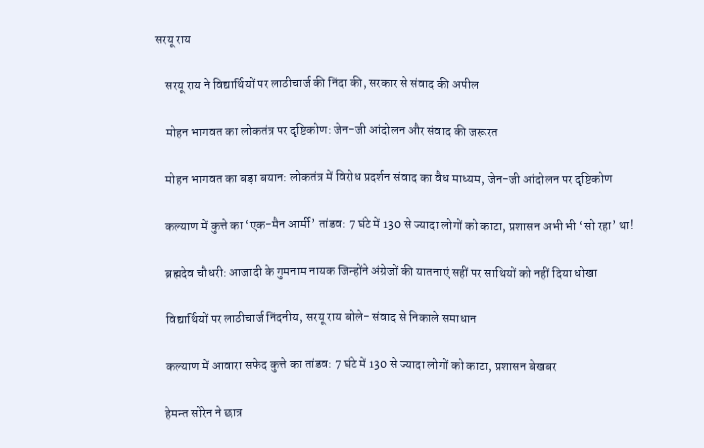सरयू राय

    सरयू राय ने विद्यार्थियों पर लाठीचार्ज की निंदा की, सरकार से संवाद की अपील

    मोहन भागवत का लोकतंत्र पर दृष्टिकोण: जेन-जी आंदोलन और संवाद की जरूरत

    मोहन भागवत का बड़ा बयान: लोकतंत्र में विरोध प्रदर्शन संवाद का वैध माध्यम, जेन-जी आंदोलन पर दृष्टिकोण

    कल्याण में कुत्ते का ‘एक-मैन आर्मी’ तांडव: 7 घंटे में 130 से ज्यादा लोगों को काटा, प्रशासन अभी भी ‘सो रहा’ था!

    ब्रह्मदेव चौधरी: आजादी के गुमनाम नायक जिन्होंने अंग्रेजों की यातनाएं सहीं पर साथियों को नहीं दिया धोखा

    विद्यार्थियों पर लाठीचार्ज निंदनीय, सरयू राय बोले- संवाद से निकाले समाधान

    कल्याण में आवारा सफेद कुत्ते का तांडव: 7 घंटे में 130 से ज्यादा लोगों को काटा, प्रशासन बेखबर

    हेमन्त सोरेन ने छात्र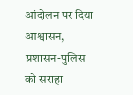आंदोलन पर दिया आश्वासन, प्रशासन-पुलिस को सराहा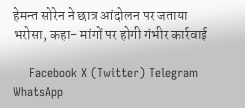हेमन्त सोरेन ने छात्र आंदोलन पर जताया भरोसा, कहा- मांगों पर होगी गंभीर कार्रवाई

    Facebook X (Twitter) Telegram WhatsApp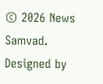© 2026 News Samvad. Designed by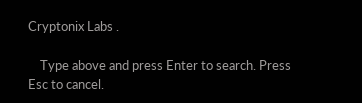Cryptonix Labs .

    Type above and press Enter to search. Press Esc to cancel.